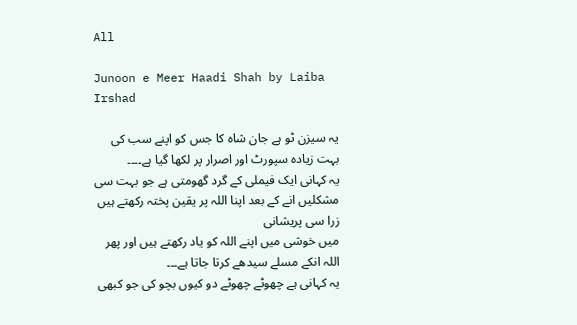All

Junoon e Meer Haadi Shah by Laiba Irshad

یہ سیزن ٹو ہے جان شاہ کا جس کو اپنے سب کی بہت زیادہ سپورٹ اور اصرار پر لکھا گیا ہے۔۔۔۔
یہ کہانی ایک فیملی کے گرد گھومتی ہے جو بہت سی مشکلیں انے کے بعد اپنا اللہ پر یقین پختہ رکھتے ہیں زرا سی پریشانی
میں خوشی میں اپنے اللہ کو یاد رکھتے ہیں اور پھر اللہ انکے مسلے سیدھے کرتا جاتا ہے۔۔۔
یہ کہانی ہے چھوٹے چھوٹے دو کیوں بچو کی جو کبھی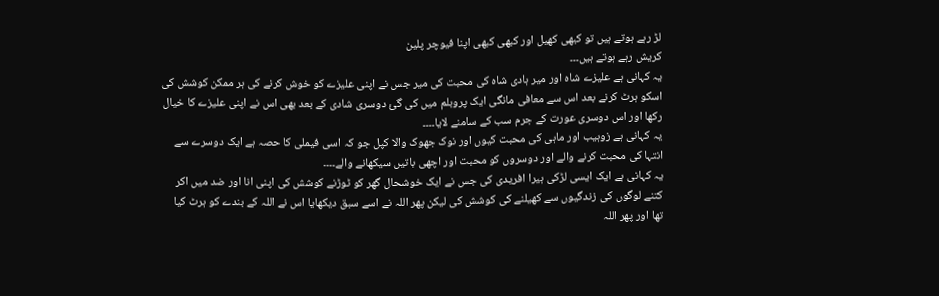لڑ رہے ہوتے ہیں تو کبھی کھیل اور کبھی کبھی اپنا فیوچر پلین
کریش رہے ہوتے ہیں۔۔۔
یہ کہانی ہے علیزے شاہ اور میر ہادی شاہ کی محبت کی میر جس نے اپنی علیزے کو خوش کرنے کی ہر ممکن کوشش کی
اسکو ہرٹ کرنے بعد اس سے معافی مانگی ایک پروبلم میں کی گئ دوسری شادی کے بعد بھی اس نے اپنی علیزے کا خیال
رکھا اور اس دوسری عورت کے جرم سب کے سامنے لایا۔۔۔۔
یہ کہانی ہے زوہیب اور ماہی کی محبت کیوں اور نوک جھوک والا کپل جو کہ اسی فیملی کا حصہ ہے ایک دوسرے سے
انتہا کی محبت کرنے والے اور دوسروں کو محبت اور اچھی باتیں سیکھانے والے۔۔۔۔
یہ کہانی ہے ایک ایسی لڑکی ہیرا افریدی کی جس نے ایک خوشحال گھر کو ٹوڑنے کوشش کی اپنی انا اور ضد میں اکر
کتنے لوگوں کی زندگیوں سے کھیلنے کی کوشش کی لیکن پھر اللہ نے اسے سبق دیکھایا اس نے اللہ کے بندے کو ہرٹ کیا
تھا اور پھر اللہ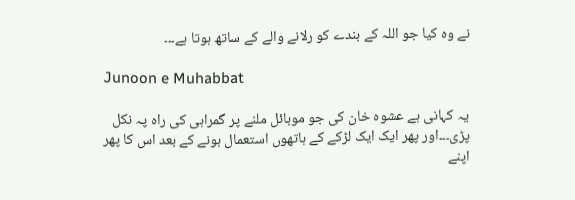نے وہ کیا جو اللہ کے بندے کو رلانے والے کے ساتھ ہوتا ہے۔۔۔

Junoon e Muhabbat

یہ کہانی ہے عشوہ خان کی جو موبائل ملنے پر گمراہی کی راہ پہ نکل پڑی۔۔۔اور پھر ایک ایک لڑکے کے ہاتھوں استعمال ہونے کے بعد اس کا پھر اپنے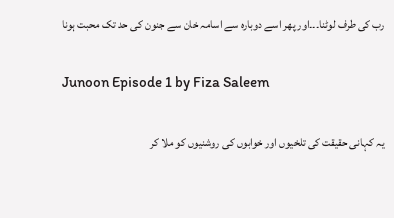رب کی طرف لوٹنا۔۔۔اور پھر اسے دوبارہ سے اسامہ خان سے جنون کی حد تک محبت ہونا

Junoon Episode 1 by Fiza Saleem

یہ کہانی حقیقت کی تلخیوں اور خوابوں کی روشنیوں کو ملا کر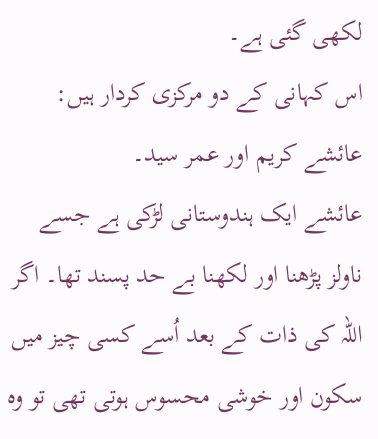لکھی گئی ہے۔
اس کہانی کے دو مرکزی کردار ہیں: عائشے کریم اور عمر سید۔
عائشے ایک ہندوستانی لڑکی ہے جسے ناولز پڑھنا اور لکھنا بے حد پسند تھا۔ اگر اللہ کی ذات کے بعد اُسے کسی چیز میں سکون اور خوشی محسوس ہوتی تھی تو وہ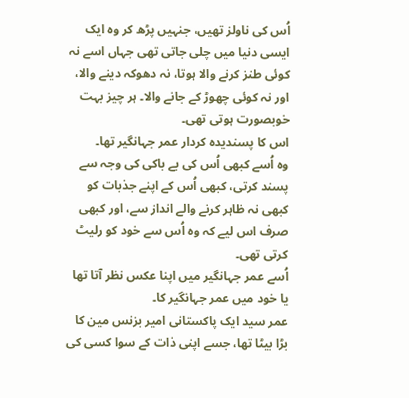اُس کی ناولز تھیں، جنہیں پڑھ کر وہ ایک ایسی دنیا میں چلی جاتی تھی جہاں اسے نہ کوئی طنز کرنے والا ہوتا، نہ دھوکہ دینے والا، اور نہ کوئی چھوڑ کے جانے والا۔ ہر چیز بہت خوبصورت ہوتی تھی۔
اس کا‌ پسندیدہ کردار عمر جہانگیر تھا۔
وہ اُسے کبھی اُس کی بے باکی کی وجہ سے پسند کرتی، کبھی اُس کے اپنے جذبات کو کبھی نہ ظاہر کرنے والے انداز سے، اور کبھی صرف اس لیے کہ وہ اُس سے خود کو رلیٹ کرتی تھی۔
اُسے عمر جہانگیر میں اپنا عکس نظر آتا تھا یا‌ خود میں عمر جہانگیر کا۔
عمر سید ایک پاکستانی امیر بزنس مین کا بڑا بیٹا تھا، جسے اپنی ذات کے سوا کسی کی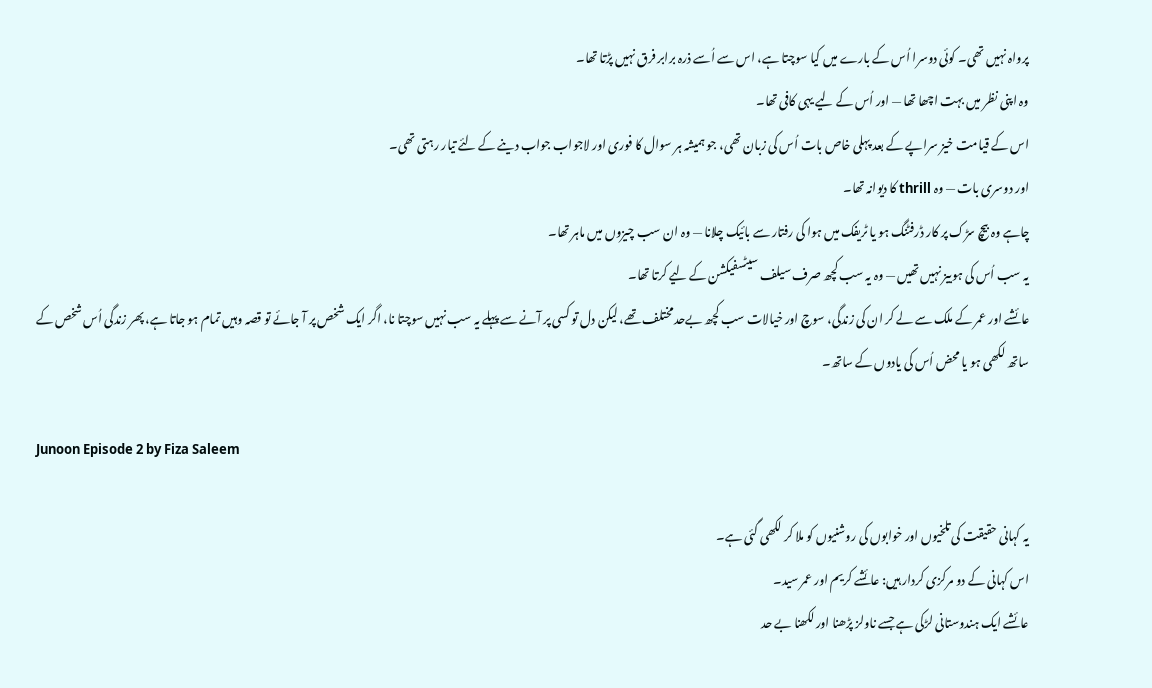پرواہ نہیں تھی۔ کوئی دوسرا اُس کے بارے میں کیا سوچتا ہے، اس سے اُسے ذرہ برابر فرق نہیں پڑتا تھا۔
وہ اپنی نظر میں بہت اچھا تھا — اور اُس کے لیے یہی کافی تھا۔
اس کے قیامت خیز سراپے کے بعد پہلی خاص بات اُس کی زبان تھی، جو ہمیشہ ہر سوال کا فوری اور لاجواب جواب دینے کے لئے تیار رہتی تھی۔
اور دوسری بات — وہ thrill کا دیوانہ تھا۔
چاہے وہ بیچ سڑک پر کار ڈرفٹنگ ہو یا ٹریفک میں ہوا کی رفتار سے بائیک چلانا — وہ ان سب چیزوں میں ماہر تھا۔
یہ سب اُس کی ہوبیز نہیں تھیں — وہ یہ سب کچھ صرف سیلف سیٹسفیکشن کے لیے کرتا تھا۔
عائشے اور عمر کے ملک سے لے کر ان کی زندگی، سوچ اور خیالات سب کچھ بےحد مختلف تھے، لیکن دل تو کسی پر آنے سے پہلے یہ سب نہیں سوچتا نا، اگر ایک شخص پر آ جائے تو قصہ وہیں تمام ہو جاتا ہے، پھر زندگی اُس شخص کے ساتھ لکھی ہو یا محض اُس کی یادوں کے ساتھ۔

Junoon Episode 2 by Fiza Saleem

یہ کہانی حقیقت کی تلخیوں اور خوابوں کی روشنیوں کو ملا کر لکھی گئی ہے۔
اس کہانی کے دو مرکزی کردار ہیں: عائشے کریم اور عمر سید۔
عائشے ایک ہندوستانی لڑکی ہے جسے ناولز پڑھنا اور لکھنا بے حد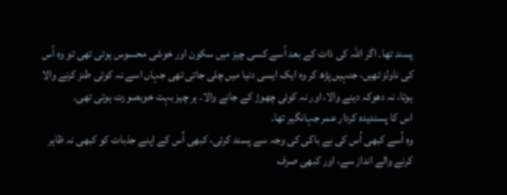پسند تھا۔ اگر اللہ کی ذات کے بعد اُسے کسی چیز میں سکون اور خوشی محسوس ہوتی تھی تو وہ اُس کی ناولز تھیں، جنہیں پڑھ کر وہ ایک ایسی دنیا میں چلی جاتی تھی جہاں اسے نہ کوئی طنز کرنے والا ہوتا، نہ دھوکہ دینے والا، اور نہ کوئی چھوڑ کے جانے والا۔ ہر چیز بہت خوبصورت ہوتی تھی۔
اس کا‌ پسندیدہ کردار عمر جہانگیر تھا۔
وہ اُسے کبھی اُس کی بے باکی کی وجہ سے پسند کرتی، کبھی اُس کے اپنے جذبات کو کبھی نہ ظاہر کرنے والے انداز سے، اور کبھی صرف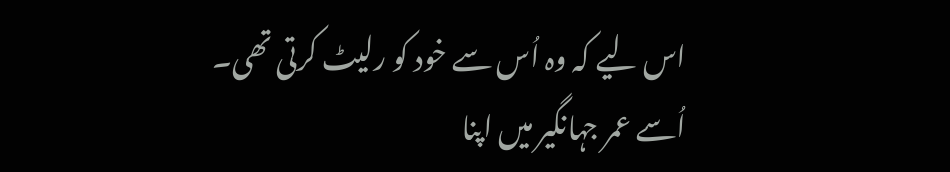اس لیے کہ وہ اُس سے خود کو رلیٹ کرتی تھی۔
اُسے عمر جہانگیر میں اپنا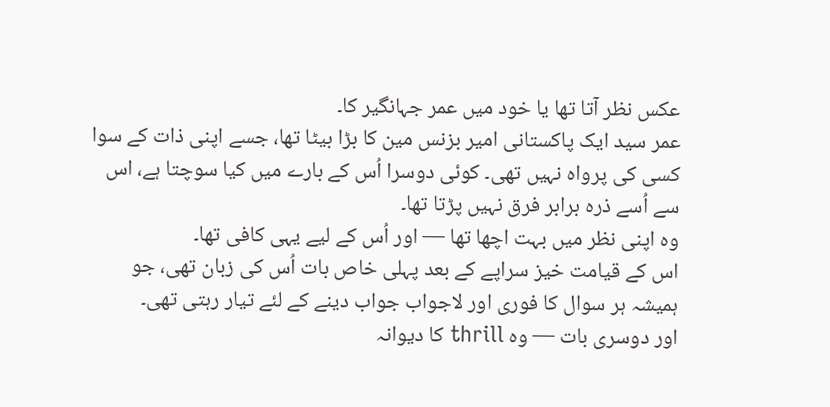عکس نظر آتا تھا یا‌ خود میں عمر جہانگیر کا۔
عمر سید ایک پاکستانی امیر بزنس مین کا بڑا بیٹا تھا، جسے اپنی ذات کے سوا کسی کی پرواہ نہیں تھی۔ کوئی دوسرا اُس کے بارے میں کیا سوچتا ہے، اس سے اُسے ذرہ برابر فرق نہیں پڑتا تھا۔
وہ اپنی نظر میں بہت اچھا تھا — اور اُس کے لیے یہی کافی تھا۔
اس کے قیامت خیز سراپے کے بعد پہلی خاص بات اُس کی زبان تھی، جو ہمیشہ ہر سوال کا فوری اور لاجواب جواب دینے کے لئے تیار رہتی تھی۔
اور دوسری بات — وہ thrill کا دیوانہ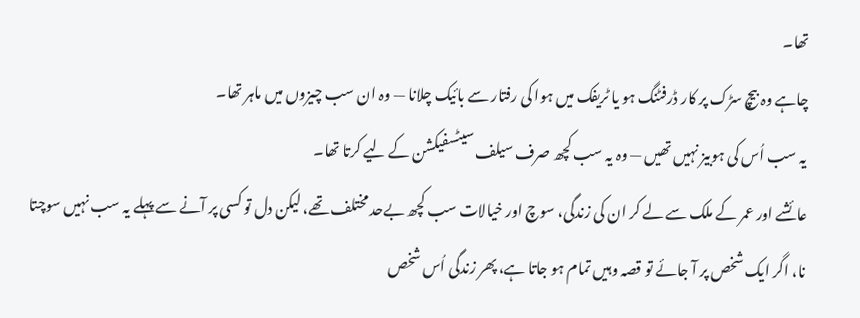تھا۔
چاہے وہ بیچ سڑک پر کار ڈرفٹنگ ہو یا ٹریفک میں ہوا کی رفتار سے بائیک چلانا — وہ ان سب چیزوں میں ماہر تھا۔
یہ سب اُس کی ہوبیز نہیں تھیں — وہ یہ سب کچھ صرف سیلف سیٹسفیکشن کے لیے کرتا تھا۔
عائشے اور عمر کے ملک سے لے کر ان کی زندگی، سوچ اور خیالات سب کچھ بےحد مختلف تھے، لیکن دل تو کسی پر آنے سے پہلے یہ سب نہیں سوچتا نا، اگر ایک شخص پر آ جائے تو قصہ وہیں تمام ہو جاتا ہے، پھر زندگی اُس شخص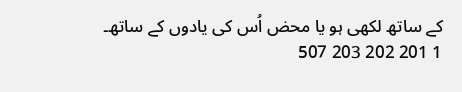کے ساتھ لکھی ہو یا محض اُس کی یادوں کے ساتھ۔
1 201 202 203 507